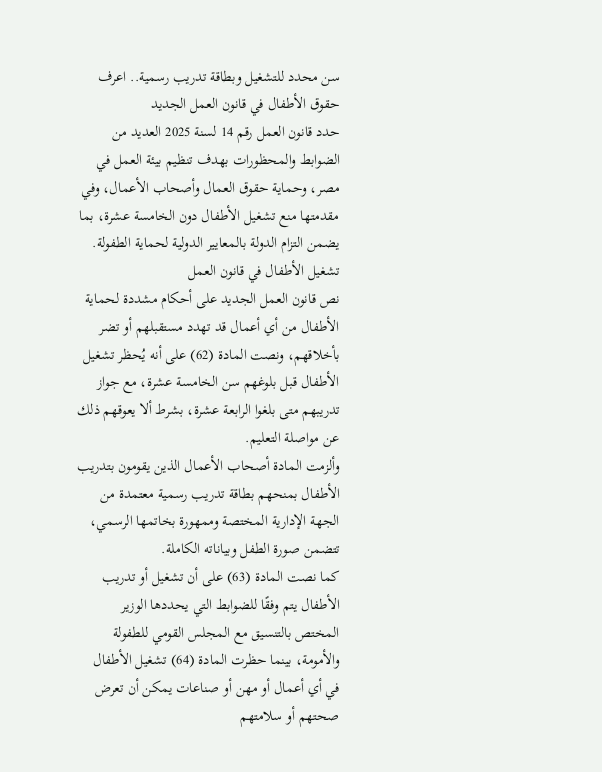سن محدد للتشغيل وبطاقة تدريب رسمية.. اعرف حقوق الأطفال في قانون العمل الجديد
حدد قانون العمل رقم 14 لسنة 2025 العديد من الضوابط والمحظورات بهدف تنظيم بيئة العمل في مصر، وحماية حقوق العمال وأصحاب الأعمال، وفي مقدمتها منع تشغيل الأطفال دون الخامسة عشرة، بما يضمن التزام الدولة بالمعايير الدولية لحماية الطفولة.
تشغيل الأطفال في قانون العمل
نص قانون العمل الجديد على أحكام مشددة لحماية الأطفال من أي أعمال قد تهدد مستقبلهم أو تضر بأخلاقهم، ونصت المادة (62) على أنه يُحظر تشغيل الأطفال قبل بلوغهم سن الخامسة عشرة، مع جواز تدريبهم متى بلغوا الرابعة عشرة، بشرط ألا يعوقهم ذلك عن مواصلة التعليم.
وألزمت المادة أصحاب الأعمال الذين يقومون بتدريب الأطفال بمنحهم بطاقة تدريب رسمية معتمدة من الجهة الإدارية المختصة وممهورة بخاتمها الرسمي، تتضمن صورة الطفل وبياناته الكاملة.
كما نصت المادة (63) على أن تشغيل أو تدريب الأطفال يتم وفقًا للضوابط التي يحددها الوزير المختص بالتنسيق مع المجلس القومي للطفولة والأمومة، بينما حظرت المادة (64) تشغيل الأطفال في أي أعمال أو مهن أو صناعات يمكن أن تعرض صحتهم أو سلامتهم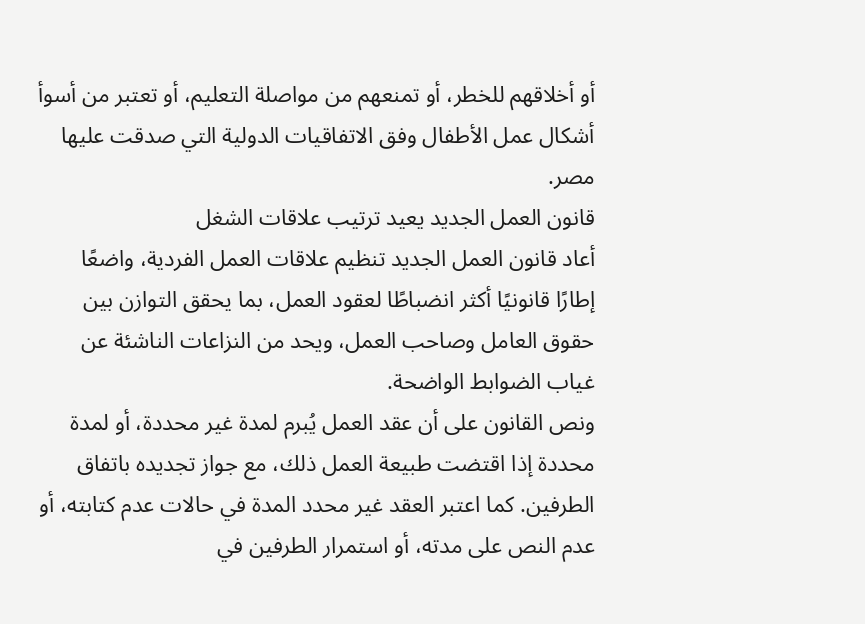أو أخلاقهم للخطر، أو تمنعهم من مواصلة التعليم، أو تعتبر من أسوأ أشكال عمل الأطفال وفق الاتفاقيات الدولية التي صدقت عليها مصر.
قانون العمل الجديد يعيد ترتيب علاقات الشغل
أعاد قانون العمل الجديد تنظيم علاقات العمل الفردية، واضعًا إطارًا قانونيًا أكثر انضباطًا لعقود العمل، بما يحقق التوازن بين حقوق العامل وصاحب العمل، ويحد من النزاعات الناشئة عن غياب الضوابط الواضحة.
ونص القانون على أن عقد العمل يُبرم لمدة غير محددة، أو لمدة محددة إذا اقتضت طبيعة العمل ذلك، مع جواز تجديده باتفاق الطرفين. كما اعتبر العقد غير محدد المدة في حالات عدم كتابته، أو عدم النص على مدته، أو استمرار الطرفين في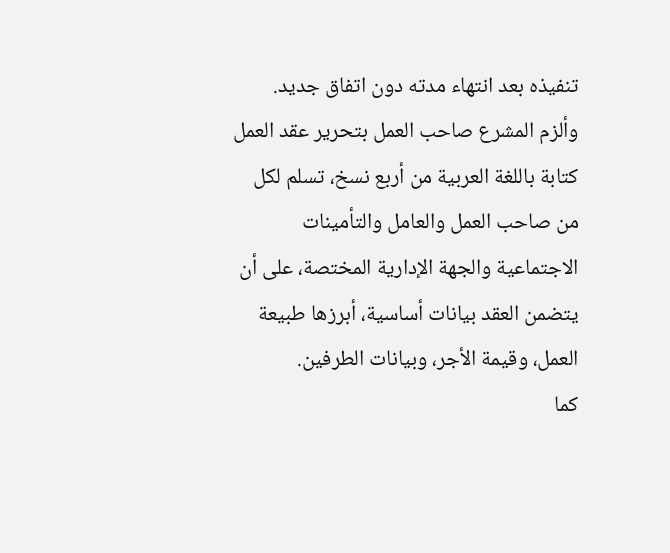تنفيذه بعد انتهاء مدته دون اتفاق جديد.
وألزم المشرع صاحب العمل بتحرير عقد العمل كتابة باللغة العربية من أربع نسخ، تسلم لكل من صاحب العمل والعامل والتأمينات الاجتماعية والجهة الإدارية المختصة، على أن يتضمن العقد بيانات أساسية، أبرزها طبيعة العمل، وقيمة الأجر، وبيانات الطرفين.
كما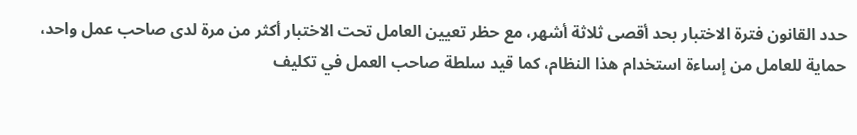حدد القانون فترة الاختبار بحد أقصى ثلاثة أشهر، مع حظر تعيين العامل تحت الاختبار أكثر من مرة لدى صاحب عمل واحد، حماية للعامل من إساءة استخدام هذا النظام، كما قيد سلطة صاحب العمل في تكليف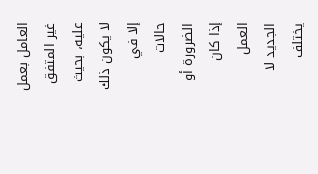العامل بعمل غير المتفق عليه، بحيث لا يكون ذلك إلا في حالات الضرورة أو إذا كان العمل الجديد لا يختلف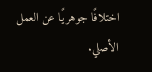اختلافًا جوهريًا عن العمل الأصلي.